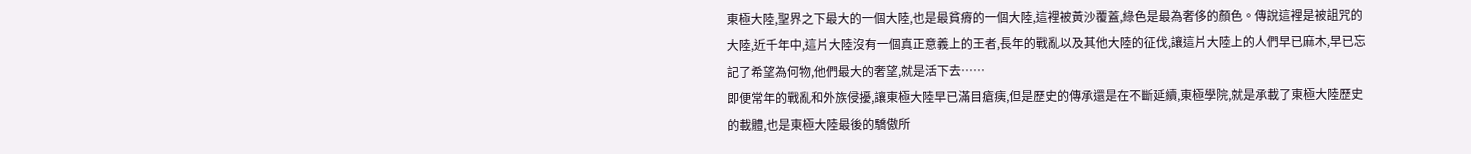東極大陸,聖界之下最大的一個大陸,也是最貧瘠的一個大陸,這裡被黃沙覆蓋,綠色是最為奢侈的顏色。傳說這裡是被詛咒的大陸,近千年中,這片大陸沒有一個真正意義上的王者,長年的戰亂以及其他大陸的征伐,讓這片大陸上的人們早已麻木,早已忘記了希望為何物,他們最大的奢望,就是活下去……
即便常年的戰亂和外族侵擾,讓東極大陸早已滿目瘡痍,但是歷史的傳承還是在不斷延續,東極學院,就是承載了東極大陸歷史的載體,也是東極大陸最後的驕傲所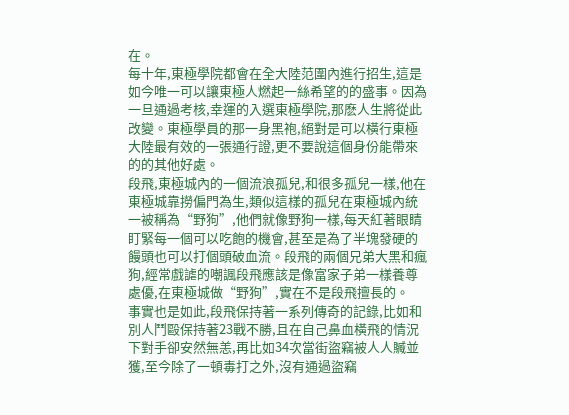在。
每十年,東極學院都會在全大陸范圍內進行招生,這是如今唯一可以讓東極人燃起一絲希望的的盛事。因為一旦通過考核,幸運的入選東極學院,那麽人生將從此改變。東極學員的那一身黑袍,絕對是可以橫行東極大陸最有效的一張通行證,更不要說這個身份能帶來的的其他好處。
段飛,東極城內的一個流浪孤兒,和很多孤兒一樣,他在東極城靠撈偏門為生,類似這樣的孤兒在東極城內統一被稱為“野狗”,他們就像野狗一樣,每天紅著眼睛盯緊每一個可以吃飽的機會,甚至是為了半塊發硬的饅頭也可以打個頭破血流。段飛的兩個兄弟大黑和瘋狗,經常戲謔的嘲諷段飛應該是像富家子弟一樣養尊處優,在東極城做“野狗”,實在不是段飛擅長的。
事實也是如此,段飛保持著一系列傳奇的記錄,比如和別人鬥毆保持著23戰不勝,且在自己鼻血橫飛的情況下對手卻安然無恙,再比如34次當街盜竊被人人贓並獲,至今除了一頓毒打之外,沒有通過盜竊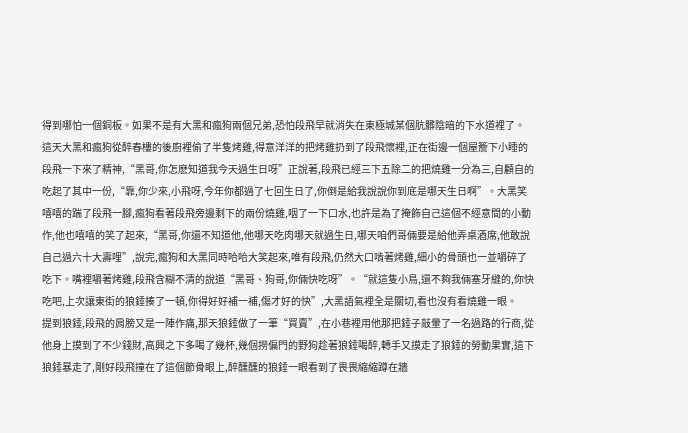得到哪怕一個銅板。如果不是有大黑和瘋狗兩個兄弟,恐怕段飛早就消失在東極城某個肮髒陰暗的下水道裡了。
這天大黑和瘋狗從醉春樓的後廚裡偷了半隻烤雞,得意洋洋的把烤雞扔到了段飛懷裡,正在街邊一個屋簷下小睡的段飛一下來了精神,“黑哥,你怎麽知道我今天過生日呀”正說著,段飛已經三下五除二的把燒雞一分為三,自顧自的吃起了其中一份,“靠,你少來,小飛呀,今年你都過了七回生日了,你倒是給我說說你到底是哪天生日啊”。大黑笑嘻嘻的踹了段飛一腳,瘋狗看著段飛旁邊剩下的兩份燒雞,咽了一下口水,也許是為了掩飾自己這個不經意間的小動作,他也嘻嘻的笑了起來,“黑哥,你還不知道他,他哪天吃肉哪天就過生日,哪天咱們哥倆要是給他弄桌酒席,他敢說自己過六十大壽哩”,說完,瘋狗和大黑同時哈哈大笑起來,唯有段飛,仍然大口啃著烤雞,細小的骨頭也一並嚼碎了吃下。嘴裡嚼著烤雞,段飛含糊不清的說道“黑哥、狗哥,你倆快吃呀”。“就這隻小鳥,還不夠我倆塞牙縫的,你快吃吧,上次讓東街的狼錘揍了一頓,你得好好補一補,傷才好的快”,大黑語氣裡全是關切,看也沒有看燒雞一眼。
提到狼錘,段飛的肩膀又是一陣作痛,那天狼錘做了一筆“買賣”,在小巷裡用他那把錘子敲暈了一名過路的行商,從他身上摸到了不少錢財,高興之下多喝了幾杯,幾個撈偏門的野狗趁著狼錘喝醉,轉手又摸走了狼錘的勞動果實,這下狼錘暴走了,剛好段飛撞在了這個節骨眼上,醉醺醺的狼錘一眼看到了畏畏縮縮蹲在牆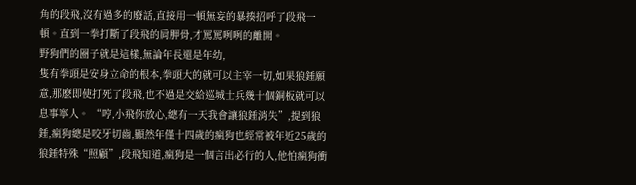角的段飛,沒有過多的廢話,直接用一頓無妄的暴揍招呼了段飛一頓。直到一拳打斷了段飛的肩胛骨,才罵罵咧咧的離開。
野狗們的圈子就是這樣,無論年長還是年幼,
隻有拳頭是安身立命的根本,拳頭大的就可以主宰一切,如果狼錘願意,那麽即使打死了段飛,也不過是交給巡城士兵幾十個銅板就可以息事寧人。 “哼,小飛你放心,總有一天我會讓狼錘消失”,提到狼錘,瘋狗總是咬牙切齒,顯然年僅十四歲的瘋狗也經常被年近25歲的狼錘特殊“照顧”,段飛知道,瘋狗是一個言出必行的人,他怕瘋狗衝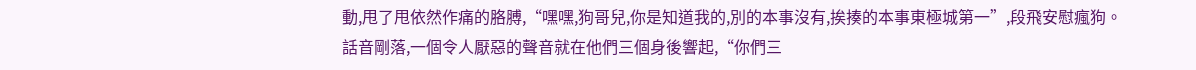動,甩了甩依然作痛的胳膊,“嘿嘿,狗哥兒,你是知道我的,別的本事沒有,挨揍的本事東極城第一”,段飛安慰瘋狗。
話音剛落,一個令人厭惡的聲音就在他們三個身後響起,“你們三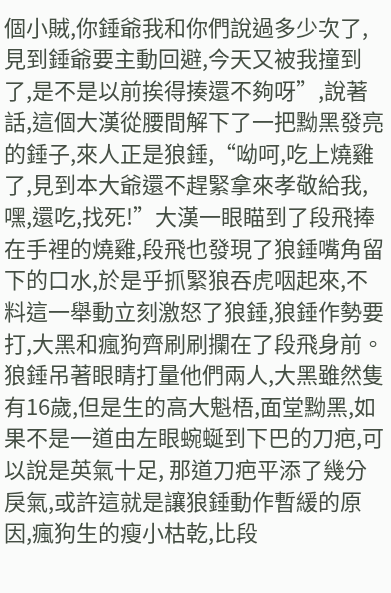個小賊,你錘爺我和你們說過多少次了,見到錘爺要主動回避,今天又被我撞到了,是不是以前挨得揍還不夠呀”,說著話,這個大漢從腰間解下了一把黝黑發亮的錘子,來人正是狼錘,“呦呵,吃上燒雞了,見到本大爺還不趕緊拿來孝敬給我,嘿,還吃,找死!”大漢一眼瞄到了段飛捧在手裡的燒雞,段飛也發現了狼錘嘴角留下的口水,於是乎抓緊狼吞虎咽起來,不料這一舉動立刻激怒了狼錘,狼錘作勢要打,大黑和瘋狗齊刷刷攔在了段飛身前。
狼錘吊著眼睛打量他們兩人,大黑雖然隻有16歲,但是生的高大魁梧,面堂黝黑,如果不是一道由左眼蜿蜒到下巴的刀疤,可以說是英氣十足, 那道刀疤平添了幾分戾氣,或許這就是讓狼錘動作暫緩的原因,瘋狗生的瘦小枯乾,比段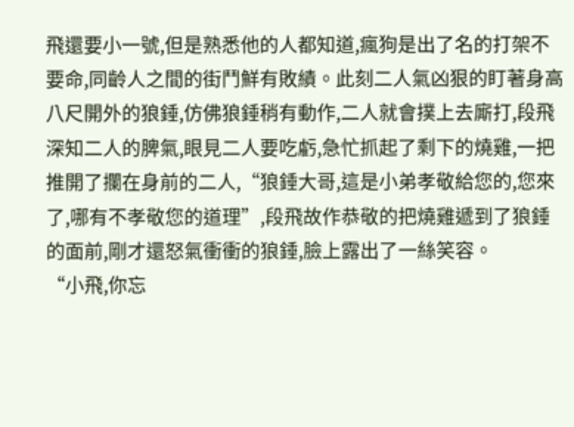飛還要小一號,但是熟悉他的人都知道,瘋狗是出了名的打架不要命,同齡人之間的街鬥鮮有敗績。此刻二人氣凶狠的盯著身高八尺開外的狼錘,仿佛狼錘稍有動作,二人就會撲上去廝打,段飛深知二人的脾氣,眼見二人要吃虧,急忙抓起了剩下的燒雞,一把推開了攔在身前的二人,“狼錘大哥,這是小弟孝敬給您的,您來了,哪有不孝敬您的道理”,段飛故作恭敬的把燒雞遞到了狼錘的面前,剛才還怒氣衝衝的狼錘,臉上露出了一絲笑容。
“小飛,你忘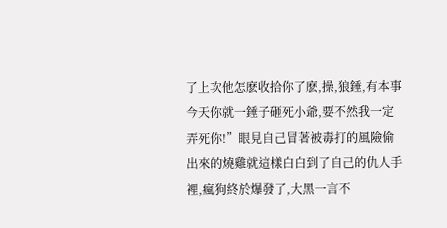了上次他怎麽收拾你了麽,操,狼錘,有本事今天你就一錘子砸死小爺,要不然我一定弄死你!”眼見自己冒著被毒打的風險偷出來的燒雞就這樣白白到了自己的仇人手裡,瘋狗終於爆發了,大黑一言不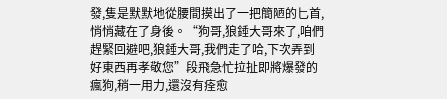發,隻是默默地從腰間摸出了一把簡陋的匕首,悄悄藏在了身後。“狗哥,狼錘大哥來了,咱們趕緊回避吧,狼錘大哥,我們走了哈,下次弄到好東西再孝敬您”段飛急忙拉扯即將爆發的瘋狗,稍一用力,還沒有痊愈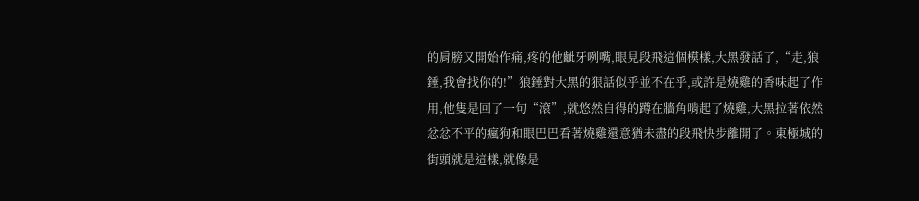的肩膀又開始作痛,疼的他齜牙咧嘴,眼見段飛這個模樣,大黑發話了,“走,狼錘,我會找你的!”狼錘對大黑的狠話似乎並不在乎,或許是燒雞的香味起了作用,他隻是回了一句“滾”,就悠然自得的蹲在牆角啃起了燒雞,大黑拉著依然忿忿不平的瘋狗和眼巴巴看著燒雞還意猶未盡的段飛快步離開了。東極城的街頭就是這樣,就像是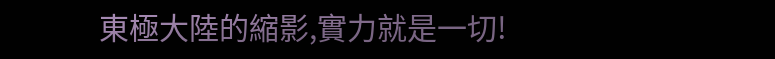東極大陸的縮影,實力就是一切!